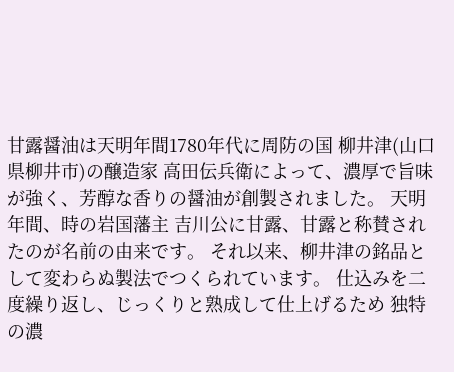甘露醤油は天明年間1780年代に周防の国 柳井津(山口県柳井市)の醸造家 高田伝兵衛によって、濃厚で旨味が強く、芳醇な香りの醤油が創製されました。 天明年間、時の岩国藩主 吉川公に甘露、甘露と称賛されたのが名前の由来です。 それ以来、柳井津の銘品として変わらぬ製法でつくられています。 仕込みを二度繰り返し、じっくりと熟成して仕上げるため 独特の濃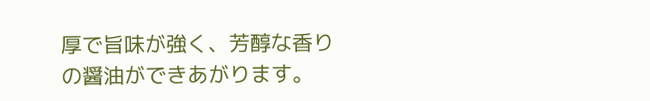厚で旨味が強く、芳醇な香りの醤油ができあがります。